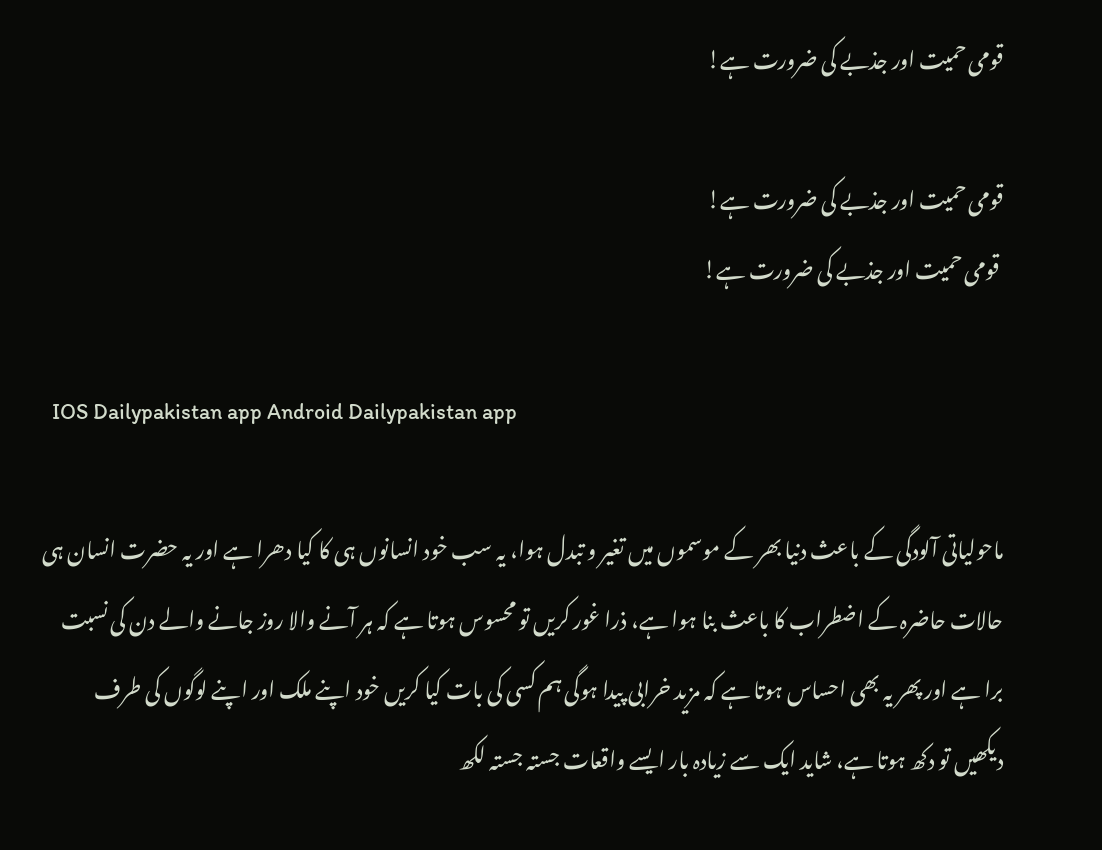قومی حمیت اور جذبے کی ضرورت ہے!

قومی حمیت اور جذبے کی ضرورت ہے!
 قومی حمیت اور جذبے کی ضرورت ہے!

  IOS Dailypakistan app Android Dailypakistan app

ماحولیاتی آلودگی کے باعث دنیا بھر کے موسموں میں تغیر و تبدل ہوا، یہ سب خود انسانوں ہی کا کیا دھرا ہے اور یہ حضرت انسان ہی حالات حاضرہ کے اضطراب کا باعث بنا ہوا ہے، ذرا غور کریں تو محسوس ہوتا ہے کہ ہر آنے والا روز جانے والے دن کی نسبت برا ہے اور پھر یہ بھی احساس ہوتا ہے کہ مزید خرابی پیدا ہوگی ہم کسی کی بات کیا کریں خود اپنے ملک اور اپنے لوگوں کی طرف دیکھیں تو دکھ ہوتا ہے، شاید ایک سے زیادہ بار ایسے واقعات جستہ جستہ لکھ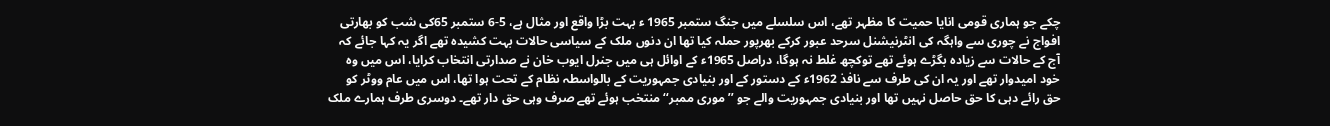چکے جو ہماری قومی انایا حمیت کا مظہر تھے، اس سلسلے میں جنگ ستمبر 1965 ء بہت بڑا واقع اور مثال ہے، 5-6 ستمبر 65کی شب کو بھارتی افواج نے چوری سے واہگہ کی انٹرنیشنل سرحد عبور کرکے بھرپور حملہ کیا تھا ان دنوں ملک کے سیاسی حالات بہت کشیدہ تھے اگر یہ کہا جائے کہ آج کے حالات سے زیادہ بگڑے ہوئے تھے توکچھ غلط نہ ہوگا، دراصل 1965ء کے اوائل ہی میں جنرل ایوب خان نے صدارتی انتخاب کرایا، اس میں وہ خود امیدوار تھے اور یہ ان کی طرف سے نافذ 1962ء کے دستور کے اور بنیادی جمہوریت کے بالواسطہ نظام کے تحت ہوا تھا، اس میں عام ووٹر کو حق رائے دہی کا حق حاصل نہیں تھا اور بنیادی جمہوریت والے جو ’’ موری ممبر‘‘ منتخب ہوئے تھے صرف وہی حق دار تھے۔ دوسری طرف ہمارے ملک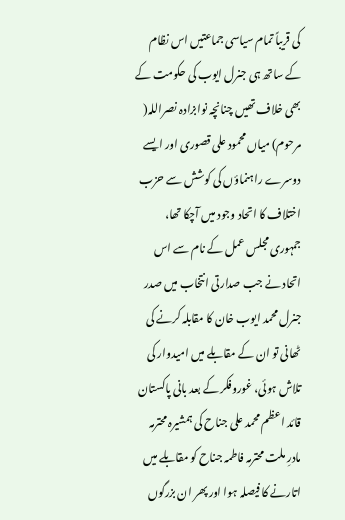کی قریباً تمام سیاسی جماعتیں اس نظام کے ساتھ ہی جنرل ایوب کی حکومت کے بھی خلاف تھیں چنانچہ نوابزادہ نصراللہ( مرحوم) میاں محمود علی قصوری اور ایسے دوسرے راہنماؤں کی کوشش سے حزب اختلاف کا اتحاد وجود میں آچکا تھا، جمہوری مجلس عمل کے نام سے اس اتحاد نے جب صدارتی انتخاب میں صدر جنرل محمد ایوب خان کا مقابلہ کرنے کی ٹھانی تو ان کے مقابلے میں امیدوار کی تلاش ہوئی، غوروفکر کے بعد بانی پاکستان قائد اعظم محمد علی جناح کی ہمشیرہ محترمہ مادرِ ملت محترمہ فاطمہ جناح کو مقابلے میں اتارنے کا فیصلہ ہوا اور پھر ان بزرگوں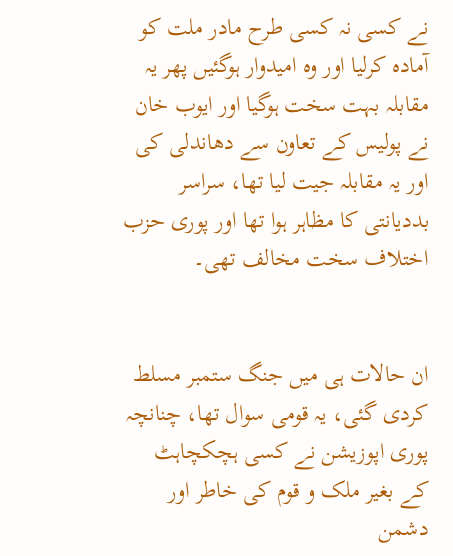نے کسی نہ کسی طرح مادر ملت کو آمادہ کرلیا اور وہ امیدوار ہوگئیں پھر یہ مقابلہ بہت سخت ہوگیا اور ایوب خان نے پولیس کے تعاون سے دھاندلی کی اور یہ مقابلہ جیت لیا تھا، سراسر بددیانتی کا مظاہر ہوا تھا اور پوری حزب اختلاف سخت مخالف تھی۔


ان حالات ہی میں جنگ ستمبر مسلط کردی گئی، یہ قومی سوال تھا، چنانچہ پوری اپوزیشن نے کسی ہچکچاہٹ کے بغیر ملک و قوم کی خاطر اور دشمن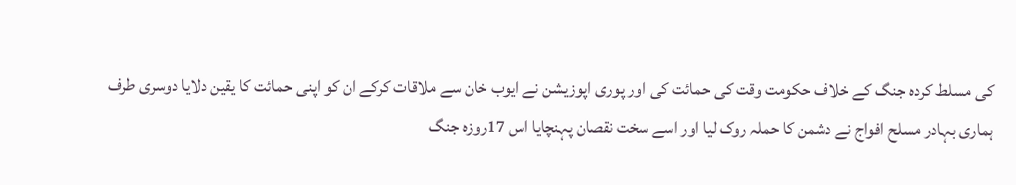کی مسلط کردہ جنگ کے خلاف حکومت وقت کی حمائت کی اور پوری اپوزیشن نے ایوب خان سے ملاقات کرکے ان کو اپنی حمائت کا یقین دلایا دوسری طرف ہماری بہادر مسلح افواج نے دشمن کا حملہ روک لیا اور اسے سخت نقصان پہنچایا اس 17روزہ جنگ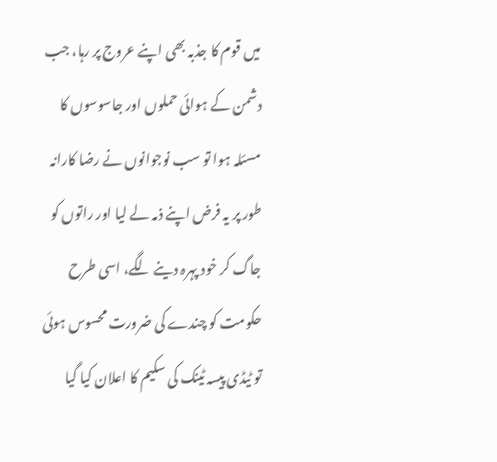میں قوم کا جذبہ بھی اپنے عروج پر رہا، جب دشمن کے ہوائی حملوں اور جاسوسوں کا مسئلہ ہوا تو سب نوجوانوں نے رضا کارانہ طور پر یہ فرض اپنے ذمہ لے لیا اور راتوں کو جاگ کر خود پہرہ دینے لگے، اسی طرح حکومت کو چندے کی ضرورت محسوس ہوئی تو ٹیڈی پیسہ ٹینک کی سکیم کا اعلان کیا گیا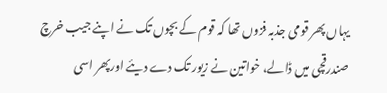یہاں پھر قومی جذبہ فزوں تھا کہ قوم کے بچوں تک نے اپنے جیب خرچ صندرقچی میں ڈالے، خواتین نے زیور تک دے دیئے اورپھر اسی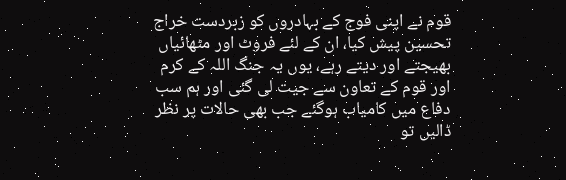قوم نے اپنی فوج کے بہادروں کو زبردست خراج تحسین پیش کیا، ان کے لئے فروٹ اور مٹھائیاں بھیجتے اور دیتے رہے، یوں یہ جنگ اللہ کے کرم اور قوم کے تعاون سے جیت لی گئی اور ہم سب دفاع میں کامیاب ہوگئے جب بھی حالات پر نظر ڈالیں تو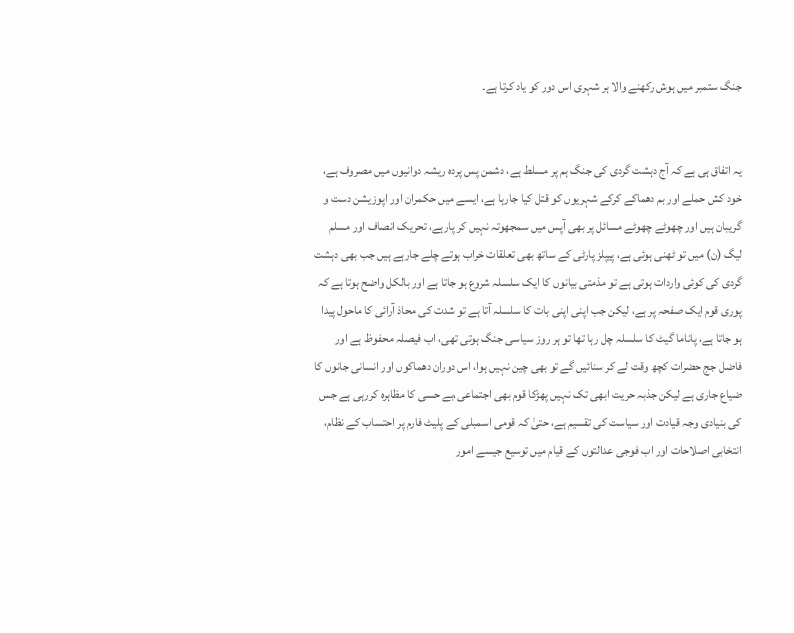جنگ ستمبر میں ہوش رکھنے والا ہر شہری اس دور کو یاد کرتا ہے۔


یہ اتفاق ہی ہے کہ آج دہشت گردی کی جنگ ہم پر مسلط ہے، دشمن پس پردہ ریشہ دوانیوں میں مصروف ہے، خود کش حملے اور بم دھماکے کرکے شہریوں کو قتل کیا جارہا ہے، ایسے میں حکمران اور اپوزیشن دست و گریبان ہیں اور چھوٹے چھوٹے مسائل پر بھی آپس میں سمجھوتہ نہیں کر پارہے، تحریک انصاف اور مسلم لیگ (ن) میں تو ٹھنی ہوئی ہے، پیپلز پارٹی کے ساتھ بھی تعلقات خراب ہوتے چلے جارہے ہیں جب بھی دہشت گردی کی کوئی واردات ہوتی ہے تو مذمتی بیانوں کا ایک سلسلہ شروع ہو جاتا ہے اور بالکل واضح ہوتا ہے کہ پوری قوم ایک صفحہ پر ہے، لیکن جب اپنی اپنی بات کا سلسلہ آتا ہے تو شدت کی محاذ آرائی کا ماحول پیدا ہو جاتا ہے، پاناما گیٹ کا سلسلہ چل رہا تھا تو ہر روز سیاسی جنگ ہوتی تھی، اب فیصلہ محفوظ ہے اور فاضل جج حضرات کچھ وقت لے کر سنائیں گے تو بھی چین نہیں ہوا، اس دوران دھماکوں اور انسانی جانوں کا ضیاع جاری ہے لیکن جذبہ حریت ابھی تک نہیں پھڑکا قوم بھی اجتماعی،بے حسی کا مظاہرہ کررہی ہے جس کی بنیادی وجہ قیادت اور سیاست کی تقسیم ہے، حتیٰ کہ قومی اسمبلی کے پلیٹ فارم پر احتساب کے نظام، انتخابی اصلاحات اور اب فوجی عدالتوں کے قیام میں توسیع جیسے امور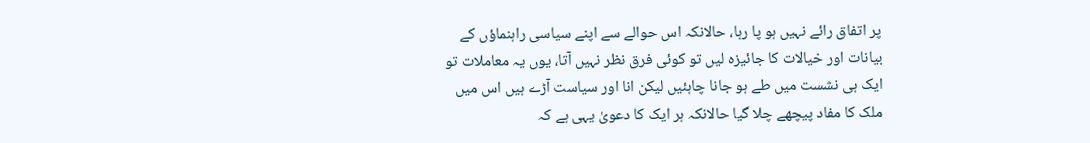پر اتفاق رائے نہیں ہو پا رہا، حالانکہ اس حوالے سے اپنے سیاسی راہنماؤں کے بیانات اور خیالات کا جائیزہ لیں تو کوئی فرق نظر نہیں آتا، یوں یہ معاملات تو ایک ہی نشست میں طے ہو جانا چاہئیں لیکن انا اور سیاست آڑے ہیں اس میں ملک کا مفاد پیچھے چلا گیا حالانکہ ہر ایک کا دعویٰ یہی ہے کہ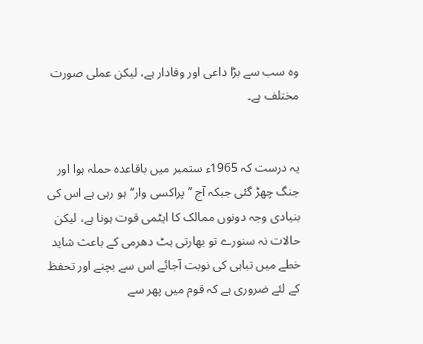وہ سب سے بڑا داعی اور وفادار ہے، لیکن عملی صورت مختلف ہے۔


یہ درست کہ 1965ء ستمبر میں باقاعدہ حملہ ہوا اور جنگ چھڑ گئی جبکہ آج ’’ پراکسی وار‘‘ہو رہی ہے اس کی بنیادی وجہ دونوں ممالک کا ایٹمی قوت ہونا ہے، لیکن حالات نہ سنورے تو بھارتی ہٹ دھرمی کے باعث شاید خطے میں تباہی کی نوبت آجائے اس سے بچنے اور تحفظ کے لئے ضروری ہے کہ قوم میں پھر سے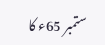ستمبر 65ء کا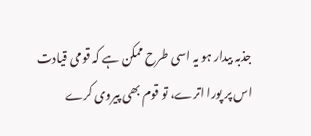جذبہ بیدار ہو یہ اسی طرح ممکن ہے کہ قومی قیادت اس پر پورا اترے، تو قوم بھی پیروی کرے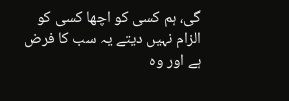گی، ہم کسی کو اچھا کسی کو الزام نہیں دیتے یہ سب کا فرض ہے اور وہ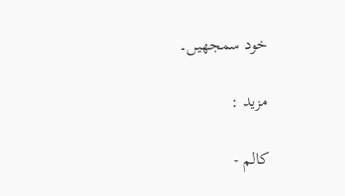خود سمجھیں۔

مزید :

کالم -